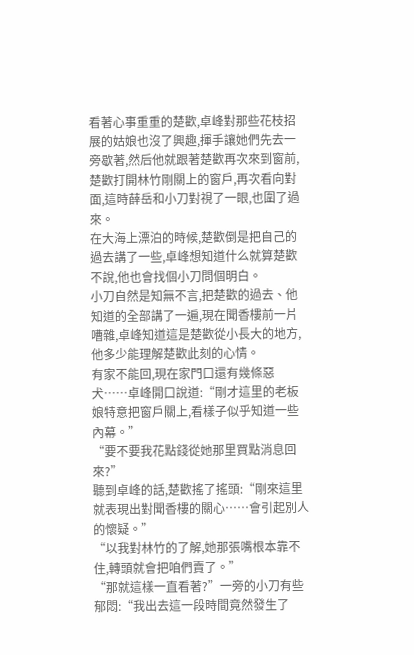看著心事重重的楚歡,卓峰對那些花枝招展的姑娘也沒了興趣,揮手讓她們先去一旁歇著,然后他就跟著楚歡再次來到窗前,楚歡打開林竹剛關上的窗戶,再次看向對面,這時薛岳和小刀對視了一眼,也圍了過來。
在大海上漂泊的時候,楚歡倒是把自己的過去講了一些,卓峰想知道什么就算楚歡不說,他也會找個小刀問個明白。
小刀自然是知無不言,把楚歡的過去、他知道的全部講了一遍,現在聞香樓前一片嘈雜,卓峰知道這是楚歡從小長大的地方,他多少能理解楚歡此刻的心情。
有家不能回,現在家門口還有幾條惡犬……卓峰開口說道:“剛才這里的老板娘特意把窗戶關上,看樣子似乎知道一些內幕。”
“要不要我花點錢從她那里買點消息回來?”
聽到卓峰的話,楚歡搖了搖頭:“剛來這里就表現出對聞香樓的關心……會引起別人的懷疑。”
“以我對林竹的了解,她那張嘴根本靠不住,轉頭就會把咱們賣了。”
“那就這樣一直看著?”一旁的小刀有些郁悶:“我出去這一段時間竟然發生了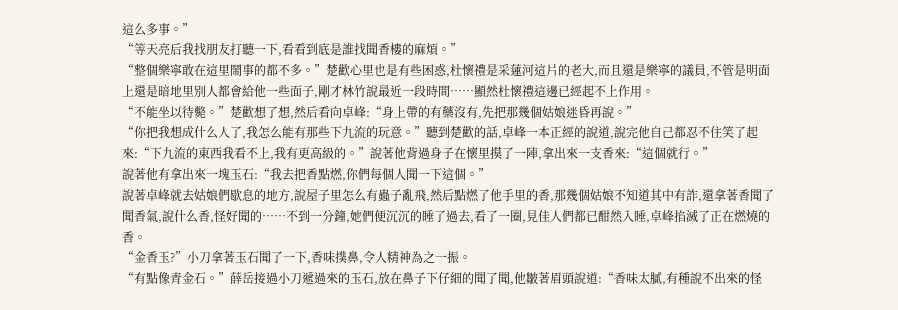這么多事。”
“等天亮后我找朋友打聽一下,看看到底是誰找聞香樓的麻煩。”
“整個樂寧敢在這里鬧事的都不多。”楚歡心里也是有些困惑,杜懷禮是采蓮河這片的老大,而且還是樂寧的議員,不管是明面上還是暗地里別人都會給他一些面子,剛才林竹說最近一段時間……顯然杜懷禮這邊已經起不上作用。
“不能坐以待斃。”楚歡想了想,然后看向卓峰:“身上帶的有藥沒有,先把那幾個姑娘迷昏再說。”
“你把我想成什么人了,我怎么能有那些下九流的玩意。”聽到楚歡的話,卓峰一本正經的說道,說完他自己都忍不住笑了起來:“下九流的東西我看不上,我有更高級的。”說著他背過身子在懷里摸了一陣,拿出來一支香來:“這個就行。”
說著他有拿出來一塊玉石:“我去把香點燃,你們每個人聞一下這個。”
說著卓峰就去姑娘們歇息的地方,說屋子里怎么有蟲子亂飛,然后點燃了他手里的香,那幾個姑娘不知道其中有詐,還拿著香聞了聞香氣,說什么香,怪好聞的……不到一分鐘,她們便沉沉的睡了過去,看了一圈,見佳人們都已酣然入睡,卓峰掐滅了正在燃燒的香。
“金香玉?”小刀拿著玉石聞了一下,香味撲鼻,令人精神為之一振。
“有點像青金石。”薛岳接過小刀遞過來的玉石,放在鼻子下仔細的聞了聞,他皺著眉頭說道:“香味太膩,有種說不出來的怪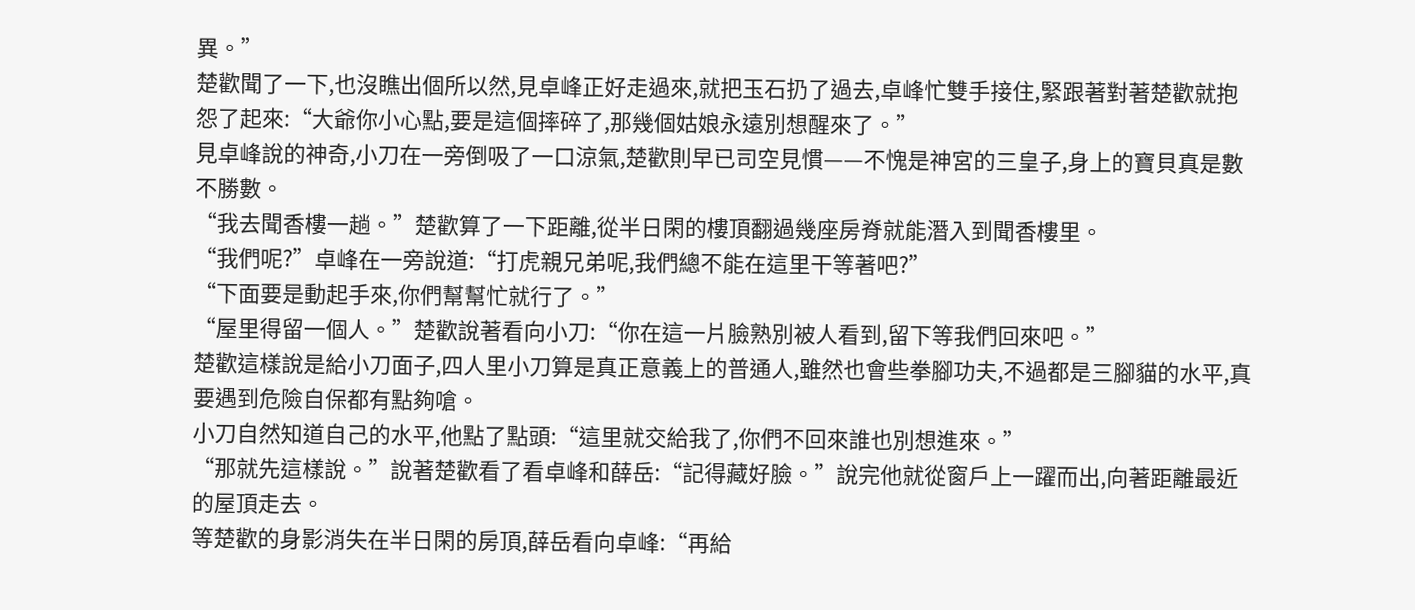異。”
楚歡聞了一下,也沒瞧出個所以然,見卓峰正好走過來,就把玉石扔了過去,卓峰忙雙手接住,緊跟著對著楚歡就抱怨了起來:“大爺你小心點,要是這個摔碎了,那幾個姑娘永遠別想醒來了。”
見卓峰說的神奇,小刀在一旁倒吸了一口涼氣,楚歡則早已司空見慣——不愧是神宮的三皇子,身上的寶貝真是數不勝數。
“我去聞香樓一趟。”楚歡算了一下距離,從半日閑的樓頂翻過幾座房脊就能潛入到聞香樓里。
“我們呢?”卓峰在一旁說道:“打虎親兄弟呢,我們總不能在這里干等著吧?”
“下面要是動起手來,你們幫幫忙就行了。”
“屋里得留一個人。”楚歡說著看向小刀:“你在這一片臉熟別被人看到,留下等我們回來吧。”
楚歡這樣說是給小刀面子,四人里小刀算是真正意義上的普通人,雖然也會些拳腳功夫,不過都是三腳貓的水平,真要遇到危險自保都有點夠嗆。
小刀自然知道自己的水平,他點了點頭:“這里就交給我了,你們不回來誰也別想進來。”
“那就先這樣說。”說著楚歡看了看卓峰和薛岳:“記得藏好臉。”說完他就從窗戶上一躍而出,向著距離最近的屋頂走去。
等楚歡的身影消失在半日閑的房頂,薛岳看向卓峰:“再給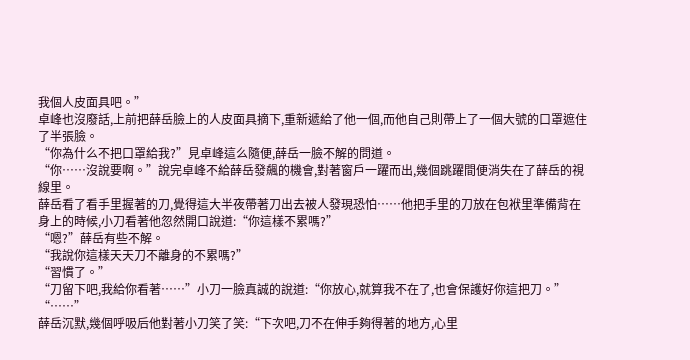我個人皮面具吧。”
卓峰也沒廢話,上前把薛岳臉上的人皮面具摘下,重新遞給了他一個,而他自己則帶上了一個大號的口罩遮住了半張臉。
“你為什么不把口罩給我?”見卓峰這么隨便,薛岳一臉不解的問道。
“你……沒說要啊。”說完卓峰不給薛岳發飆的機會,對著窗戶一躍而出,幾個跳躍間便消失在了薛岳的視線里。
薛岳看了看手里握著的刀,覺得這大半夜帶著刀出去被人發現恐怕……他把手里的刀放在包袱里準備背在身上的時候,小刀看著他忽然開口說道:“你這樣不累嗎?”
“嗯?”薛岳有些不解。
“我說你這樣天天刀不離身的不累嗎?”
“習慣了。”
“刀留下吧,我給你看著……”小刀一臉真誠的說道:“你放心,就算我不在了,也會保護好你這把刀。”
“……”
薛岳沉默,幾個呼吸后他對著小刀笑了笑:“下次吧,刀不在伸手夠得著的地方,心里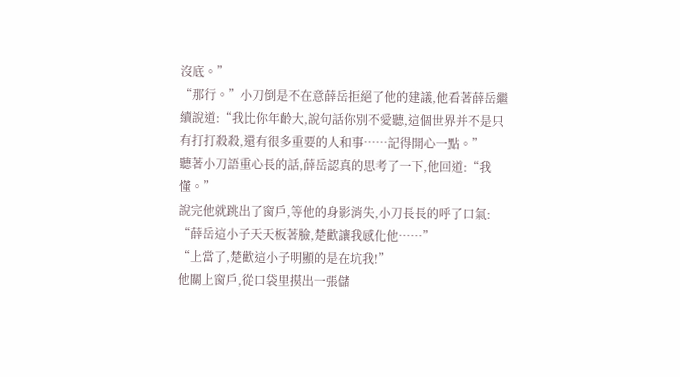沒底。”
“那行。”小刀倒是不在意薛岳拒絕了他的建議,他看著薛岳繼續說道:“我比你年齡大,說句話你別不愛聽,這個世界并不是只有打打殺殺,還有很多重要的人和事……記得開心一點。”
聽著小刀語重心長的話,薛岳認真的思考了一下,他回道:“我懂。”
說完他就跳出了窗戶,等他的身影消失,小刀長長的呼了口氣:
“薛岳這小子天天板著臉,楚歡讓我感化他……”
“上當了,楚歡這小子明顯的是在坑我!”
他關上窗戶,從口袋里摸出一張儲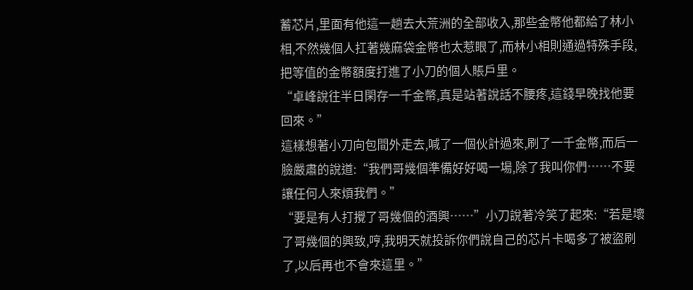蓄芯片,里面有他這一趟去大荒洲的全部收入,那些金幣他都給了林小相,不然幾個人扛著幾麻袋金幣也太惹眼了,而林小相則通過特殊手段,把等值的金幣額度打進了小刀的個人賬戶里。
“卓峰說往半日閑存一千金幣,真是站著說話不腰疼,這錢早晚找他要回來。”
這樣想著小刀向包間外走去,喊了一個伙計過來,刷了一千金幣,而后一臉嚴肅的說道:“我們哥幾個準備好好喝一場,除了我叫你們……不要讓任何人來煩我們。”
“要是有人打攪了哥幾個的酒興……”小刀說著冷笑了起來:“若是壞了哥幾個的興致,哼,我明天就投訴你們說自己的芯片卡喝多了被盜刷了,以后再也不會來這里。”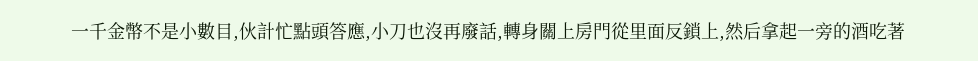一千金幣不是小數目,伙計忙點頭答應,小刀也沒再廢話,轉身關上房門從里面反鎖上,然后拿起一旁的酒吃著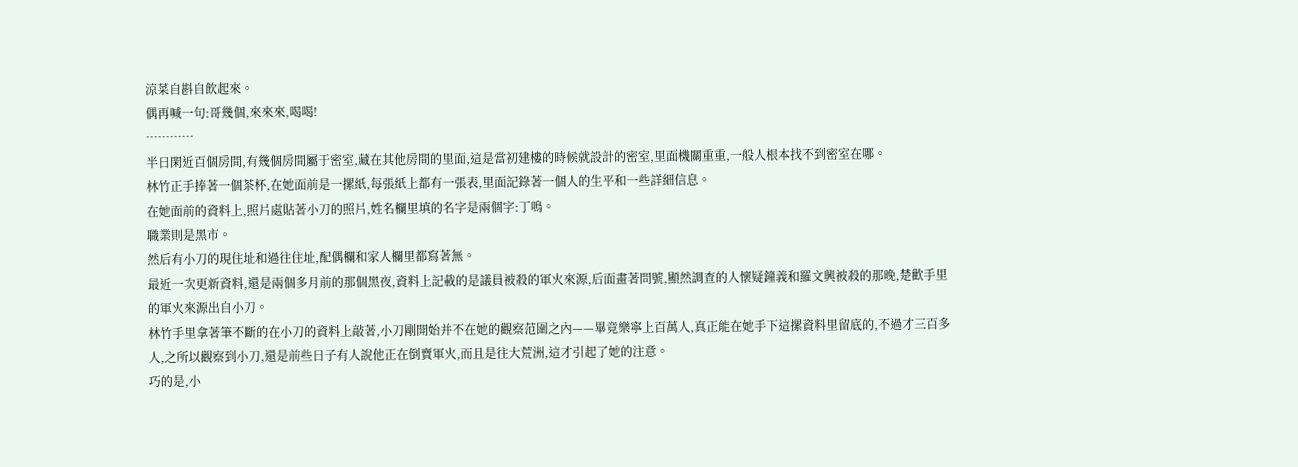涼菜自斟自飲起來。
偶再喊一句:哥幾個,來來來,喝喝!
…………
半日閑近百個房間,有幾個房間屬于密室,藏在其他房間的里面,這是當初建樓的時候就設計的密室,里面機關重重,一般人根本找不到密室在哪。
林竹正手捧著一個茶杯,在她面前是一摞紙,每張紙上都有一張表,里面記錄著一個人的生平和一些詳細信息。
在她面前的資料上,照片處貼著小刀的照片,姓名欄里填的名字是兩個字:丁鳴。
職業則是黑市。
然后有小刀的現住址和過往住址,配偶欄和家人欄里都寫著無。
最近一次更新資料,還是兩個多月前的那個黑夜,資料上記載的是議員被殺的軍火來源,后面畫著問號,顯然調查的人懷疑鐘義和羅文興被殺的那晚,楚歡手里的軍火來源出自小刀。
林竹手里拿著筆不斷的在小刀的資料上敲著,小刀剛開始并不在她的觀察范圍之內——畢竟樂寧上百萬人,真正能在她手下這摞資料里留底的,不過才三百多人,之所以觀察到小刀,還是前些日子有人說他正在倒賣軍火,而且是往大荒洲,這才引起了她的注意。
巧的是,小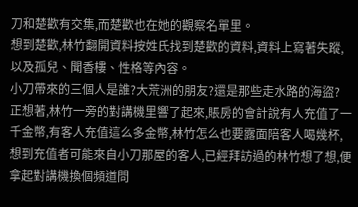刀和楚歡有交集,而楚歡也在她的觀察名單里。
想到楚歡,林竹翻開資料按姓氏找到楚歡的資料,資料上寫著失蹤,以及孤兒、聞香樓、性格等內容。
小刀帶來的三個人是誰?大荒洲的朋友?還是那些走水路的海盜?
正想著,林竹一旁的對講機里響了起來,賬房的會計說有人充值了一千金幣,有客人充值這么多金幣,林竹怎么也要露面陪客人喝幾杯,想到充值者可能來自小刀那屋的客人,已經拜訪過的林竹想了想,便拿起對講機換個頻道問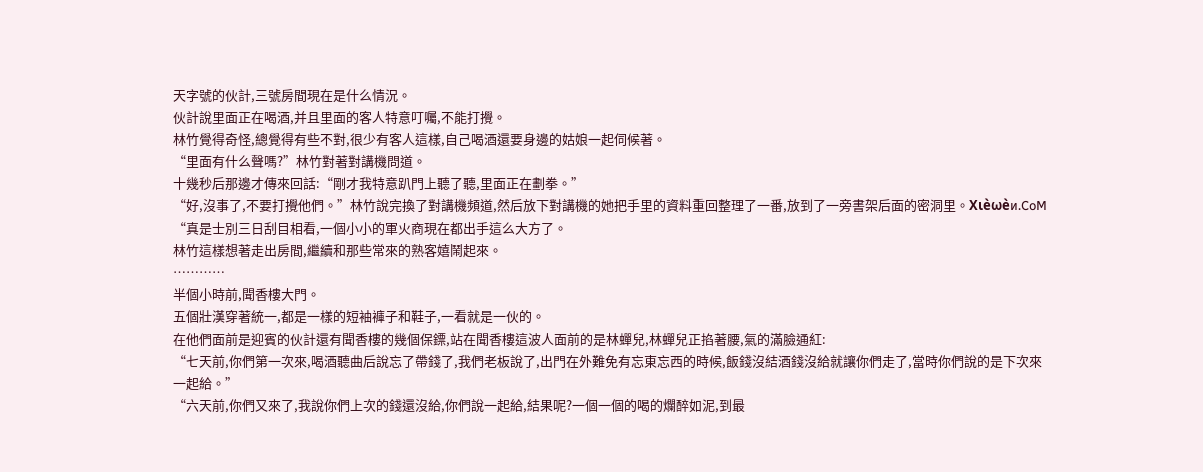天字號的伙計,三號房間現在是什么情況。
伙計說里面正在喝酒,并且里面的客人特意叮囑,不能打攪。
林竹覺得奇怪,總覺得有些不對,很少有客人這樣,自己喝酒還要身邊的姑娘一起伺候著。
“里面有什么聲嗎?”林竹對著對講機問道。
十幾秒后那邊才傳來回話:“剛才我特意趴門上聽了聽,里面正在劃拳。”
“好,沒事了,不要打攪他們。”林竹說完換了對講機頻道,然后放下對講機的她把手里的資料重回整理了一番,放到了一旁書架后面的密洞里。Xιèωèи.CoM
“真是士別三日刮目相看,一個小小的軍火商現在都出手這么大方了。
林竹這樣想著走出房間,繼續和那些常來的熟客嬉鬧起來。
…………
半個小時前,聞香樓大門。
五個壯漢穿著統一,都是一樣的短袖褲子和鞋子,一看就是一伙的。
在他們面前是迎賓的伙計還有聞香樓的幾個保鏢,站在聞香樓這波人面前的是林蟬兒,林蟬兒正掐著腰,氣的滿臉通紅:
“七天前,你們第一次來,喝酒聽曲后說忘了帶錢了,我們老板說了,出門在外難免有忘東忘西的時候,飯錢沒結酒錢沒給就讓你們走了,當時你們說的是下次來一起給。”
“六天前,你們又來了,我說你們上次的錢還沒給,你們說一起給,結果呢?一個一個的喝的爛醉如泥,到最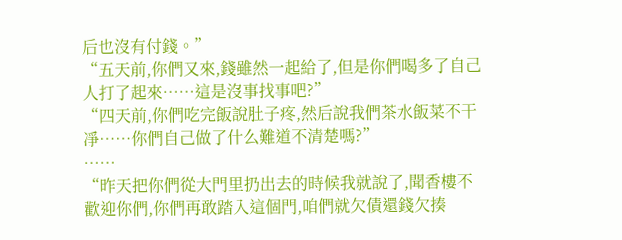后也沒有付錢。”
“五天前,你們又來,錢雖然一起給了,但是你們喝多了自己人打了起來……這是沒事找事吧?”
“四天前,你們吃完飯說肚子疼,然后說我們茶水飯菜不干凈……你們自己做了什么難道不清楚嗎?”
……
“昨天把你們從大門里扔出去的時候我就說了,聞香樓不歡迎你們,你們再敢踏入這個門,咱們就欠債還錢欠揍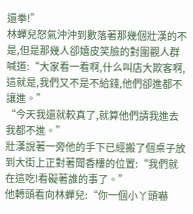還拳!”
林蟬兒怒氣沖沖到數落著那幾個壯漢的不是,但是那幾人卻嬉皮笑臉的對圍觀人群喊道:“大家看一看啊,什么叫店大欺客啊,這就是,我們又不是不給錢,他們卻進都不讓進。”
“今天我還就較真了,就算他們請我進去我都不進。”
壯漢說著一旁他的手下已經搬了個桌子放到大街上正對著聞香樓的位置:“我們就在這吃!看礙著誰的事了。”
他轉頭看向林蟬兒:“你一個小丫頭嚇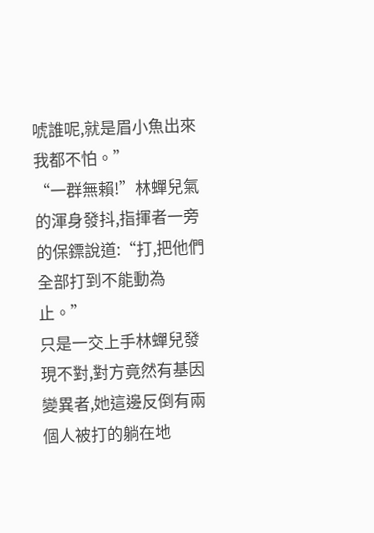唬誰呢,就是眉小魚出來我都不怕。”
“一群無賴!”林蟬兒氣的渾身發抖,指揮者一旁的保鏢說道:“打,把他們全部打到不能動為止。”
只是一交上手林蟬兒發現不對,對方竟然有基因變異者,她這邊反倒有兩個人被打的躺在地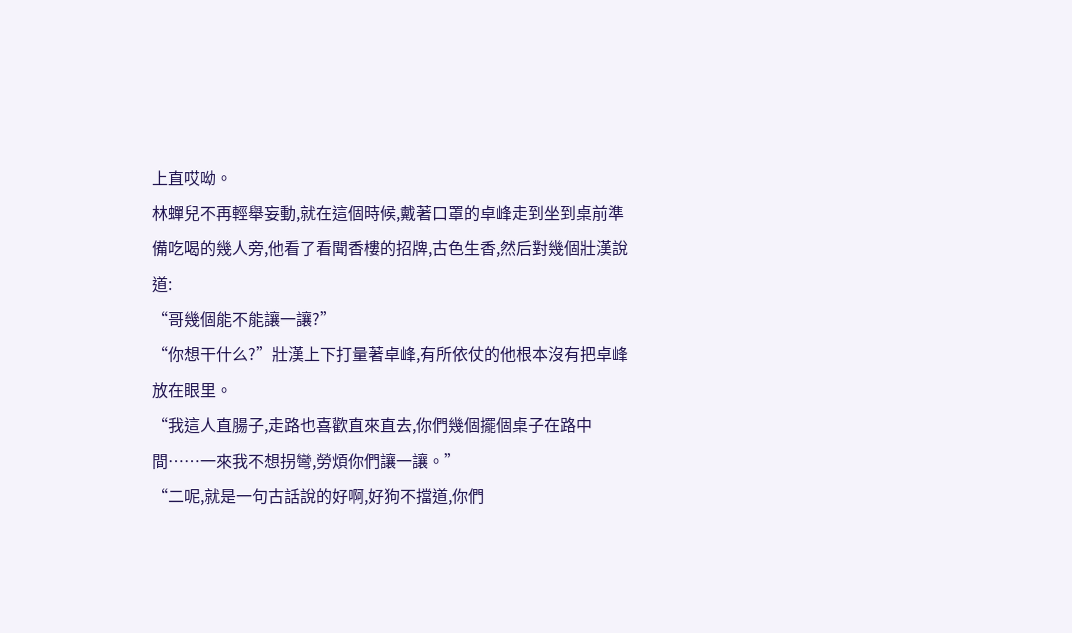上直哎呦。
林蟬兒不再輕舉妄動,就在這個時候,戴著口罩的卓峰走到坐到桌前準備吃喝的幾人旁,他看了看聞香樓的招牌,古色生香,然后對幾個壯漢說道:
“哥幾個能不能讓一讓?”
“你想干什么?”壯漢上下打量著卓峰,有所依仗的他根本沒有把卓峰放在眼里。
“我這人直腸子,走路也喜歡直來直去,你們幾個擺個桌子在路中間……一來我不想拐彎,勞煩你們讓一讓。”
“二呢,就是一句古話說的好啊,好狗不擋道,你們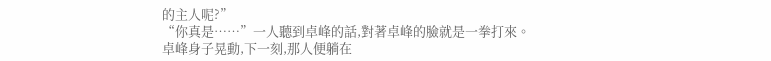的主人呢?”
“你真是……”一人聽到卓峰的話,對著卓峰的臉就是一拳打來。
卓峰身子晃動,下一刻,那人便躺在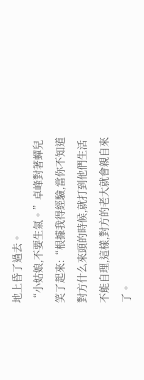地上昏了過去。
“小姑娘,不要生氣。”卓峰對著蟬兒笑了起來:“根據我得經驗,當你不知道對方什么來頭的時候,就打到他們生活不能自理,這樣,對方的老大就會親自來了。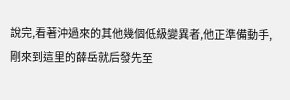說完,看著沖過來的其他幾個低級變異者,他正準備動手,剛來到這里的薛岳就后發先至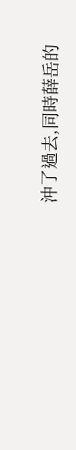沖了過去,同時薛岳的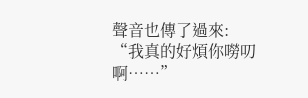聲音也傳了過來:
“我真的好煩你嘮叨啊……”